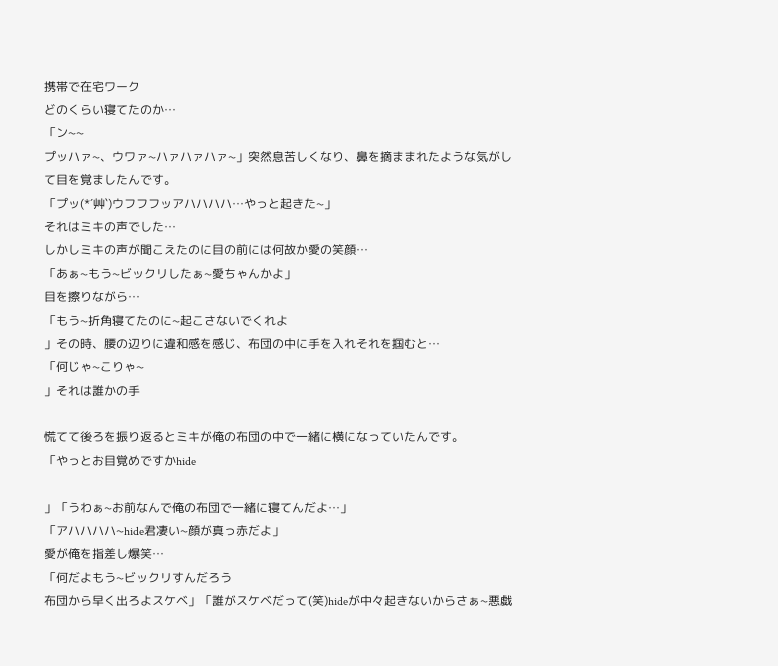携帯で在宅ワーク
どのくらい寝てたのか…
「ン~~
プッハァ~、ウワァ~ハァハァハァ~」突然息苦しくなり、鼻を摘ままれたような気がして目を覚ましたんです。
「プッ(*´艸`)ウフフフッアハハハハ…やっと起きた~」
それはミキの声でした…
しかしミキの声が聞こえたのに目の前には何故か愛の笑顔…
「あぁ~もう~ビックリしたぁ~愛ちゃんかよ」
目を擦りながら…
「もう~折角寝てたのに~起こさないでくれよ
」その時、腰の辺りに違和感を感じ、布団の中に手を入れそれを掴むと…
「何じゃ~こりゃ~
」それは誰かの手

慌てて後ろを振り返るとミキが俺の布団の中で一緒に横になっていたんです。
「やっとお目覚めですかhide

」「うわぁ~お前なんで俺の布団で一緒に寝てんだよ…」
「アハハハハ~hide君凄い~顔が真っ赤だよ」
愛が俺を指差し爆笑…
「何だよもう~ビックリすんだろう
布団から早く出ろよスケベ」「誰がスケベだって(笑)hideが中々起きないからさぁ~悪戯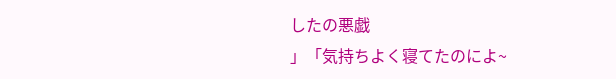したの悪戯
」「気持ちよく寝てたのによ~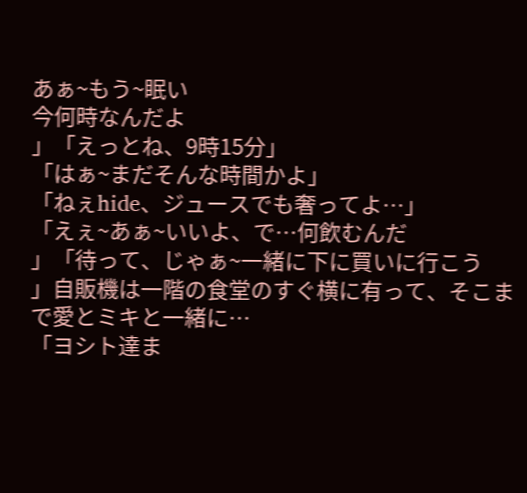あぁ~もう~眠い
今何時なんだよ
」「えっとね、9時15分」
「はぁ~まだそんな時間かよ」
「ねぇhide、ジュースでも奢ってよ…」
「えぇ~あぁ~いいよ、で…何飲むんだ
」「待って、じゃぁ~一緒に下に買いに行こう
」自販機は一階の食堂のすぐ横に有って、そこまで愛とミキと一緒に…
「ヨシト達ま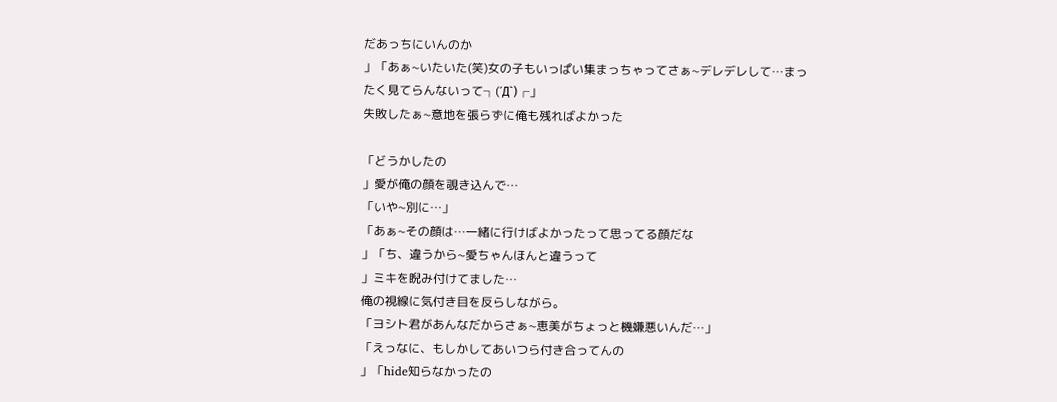だあっちにいんのか
」「あぁ~いたいた(笑)女の子もいっぱい集まっちゃってさぁ~デレデレして…まったく見てらんないって┐(´Д`)┌」
失敗したぁ~意地を張らずに俺も残ればよかった

「どうかしたの
」愛が俺の顔を覗き込んで…
「いや~別に…」
「あぁ~その顔は…一緒に行けばよかったって思ってる顔だな
」「ち、違うから~愛ちゃんほんと違うって
」ミキを睨み付けてました…
俺の視線に気付き目を反らしながら。
「ヨシト君があんなだからさぁ~恵美がちょっと機嫌悪いんだ…」
「えっなに、もしかしてあいつら付き合ってんの
」「hide知らなかったの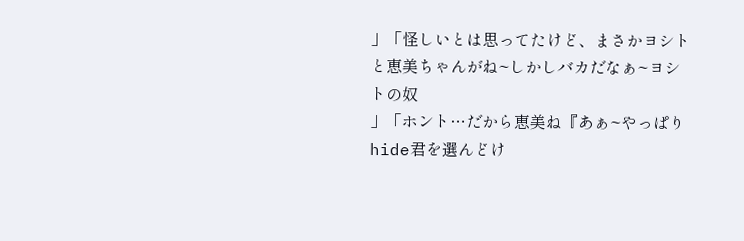」「怪しいとは思ってたけど、まさかヨシトと恵美ちゃんがね~しかしバカだなぁ~ヨシトの奴
」「ホント…だから恵美ね『あぁ~やっぱりhide君を選んどけ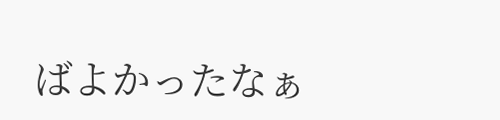ばよかったなぁ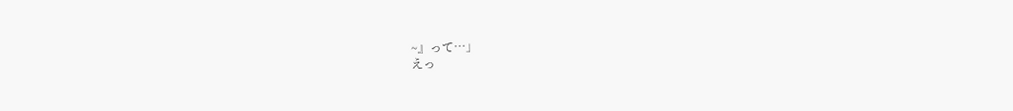~』って…」
えっ